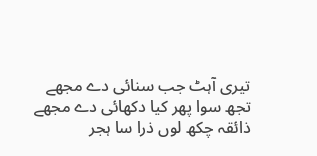تیری آہٹ جب سنائی دے مجھے
تجھ سوا پھر کیا دکھائی دے مجھے
ذائقہ چکھ لوں ذرا سا ہجر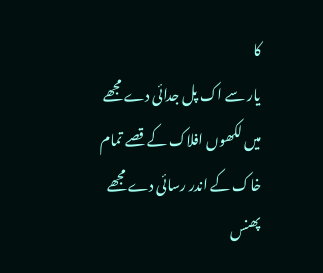کا
یار سے اک پل جدائی دے مجھے
میں لکھوں افلاک کے قصے تمام
خاک کے اندر رسائی دے مجھے
پھنس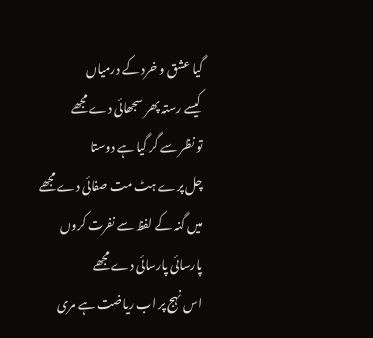گیا عشق و خرد کے درمیاں
کیسے رستہ پھر سجھائی دے مجھے
تو نظر سے گر گیا ہے دوستا
چل پرے ہٹ مت صفائی دے مجھے
میں گنہ کے لفظ سے نفرت کروں
پارسائی پارسائی دے مجھے
اس نہج پر اب ریاضت ہے مری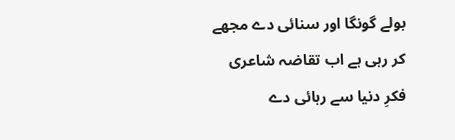بولے گونگا اور سنائی دے مجھے
کر رہی ہے اب تقاضہ شاعری
فکرِ دنیا سے رہائی دے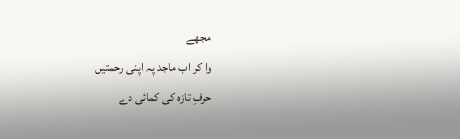مجھے
وا کر اب ماجد پہ اپنی رحمتیں
حرفِ تازہ کی کمائی دے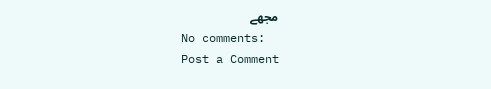مجھے
No comments:
Post a Comment